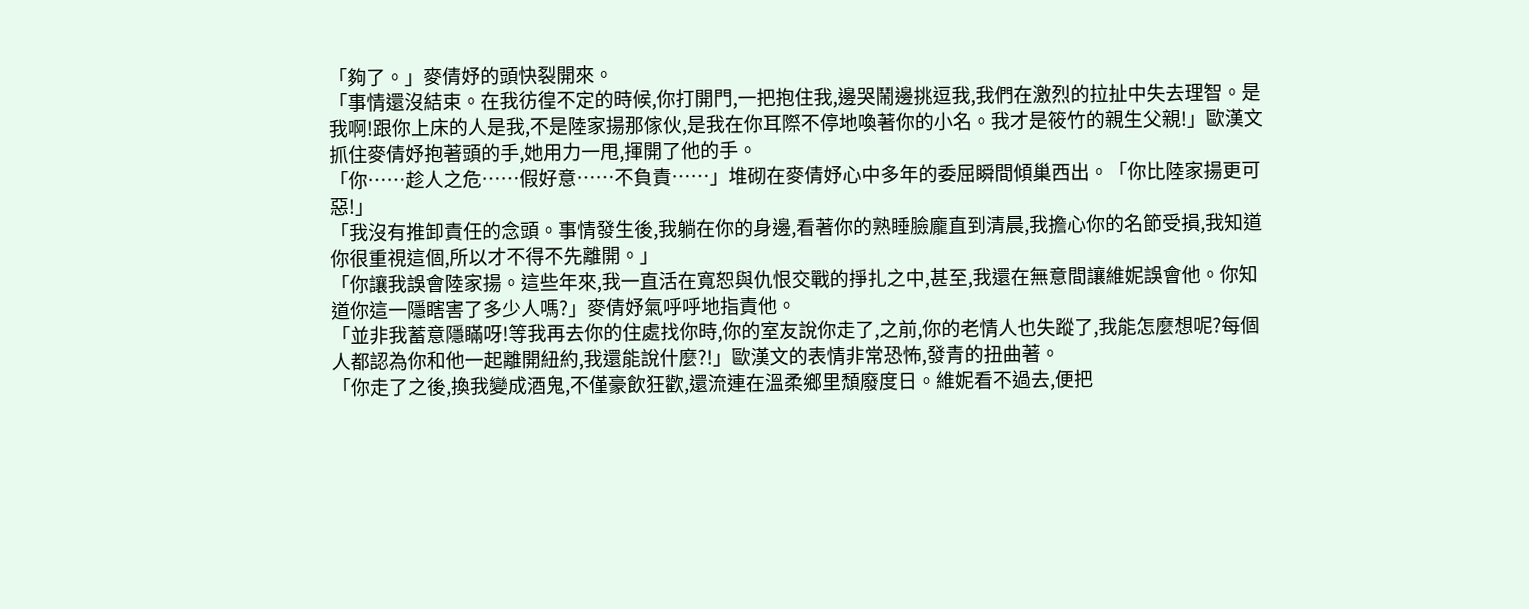「夠了。」麥倩妤的頭快裂開來。
「事情還沒結束。在我彷徨不定的時候,你打開門,一把抱住我,邊哭鬧邊挑逗我,我們在激烈的拉扯中失去理智。是我啊!跟你上床的人是我,不是陸家揚那傢伙,是我在你耳際不停地喚著你的小名。我才是筱竹的親生父親!」歐漢文抓住麥倩妤抱著頭的手,她用力一甩,揮開了他的手。
「你……趁人之危……假好意……不負責……」堆砌在麥倩妤心中多年的委屈瞬間傾巢西出。「你比陸家揚更可惡!」
「我沒有推卸責任的念頭。事情發生後,我躺在你的身邊,看著你的熟睡臉龐直到清晨,我擔心你的名節受損,我知道你很重視這個,所以才不得不先離開。」
「你讓我誤會陸家揚。這些年來,我一直活在寬恕與仇恨交戰的掙扎之中,甚至,我還在無意間讓維妮誤會他。你知道你這一隱瞎害了多少人嗎?」麥倩妤氣呼呼地指責他。
「並非我蓄意隱瞞呀!等我再去你的住處找你時,你的室友說你走了,之前,你的老情人也失蹤了,我能怎麼想呢?每個人都認為你和他一起離開紐約,我還能說什麼?!」歐漢文的表情非常恐怖,發青的扭曲著。
「你走了之後,換我變成酒鬼,不僅豪飲狂歡,還流連在溫柔鄉里頹廢度日。維妮看不過去,便把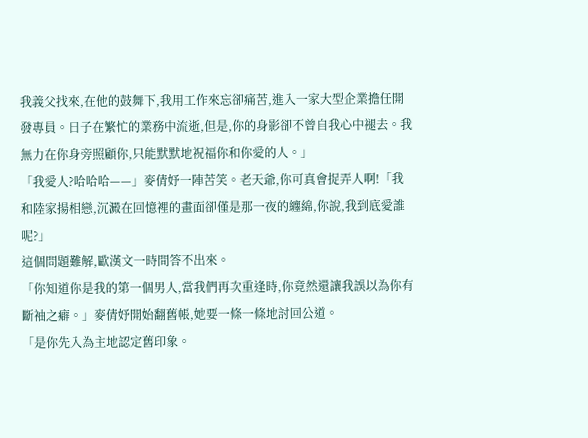我義父找來,在他的鼓舞下,我用工作來忘卻痛苦,進入一家大型企業擔任開發專員。日子在繁忙的業務中流逝,但是,你的身影卻不曾自我心中褪去。我無力在你身旁照顧你,只能默默地祝福你和你愛的人。」
「我愛人?哈哈哈——」麥倩妤一陣苦笑。老天爺,你可真會捉弄人啊!「我和陸家揚相戀,沉澱在回憶裡的畫面卻僅是那一夜的纏綿,你說,我到底愛誰呢?」
這個問題難解,歐漢文一時間答不出來。
「你知道你是我的第一個男人,當我們再次重逢時,你竟然還讓我誤以為你有斷袖之癖。」麥倩妤開始翻舊帳,她要一條一條地討回公道。
「是你先入為主地認定舊印象。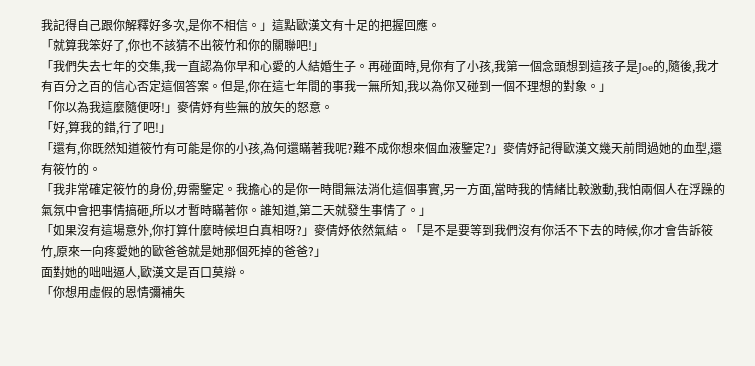我記得自己跟你解釋好多次,是你不相信。」這點歐漢文有十足的把握回應。
「就算我笨好了,你也不該猜不出筱竹和你的關聯吧!」
「我們失去七年的交集,我一直認為你早和心愛的人結婚生子。再碰面時,見你有了小孩,我第一個念頭想到這孩子是Joe的,隨後,我才有百分之百的信心否定這個答案。但是,你在這七年間的事我一無所知,我以為你又碰到一個不理想的對象。」
「你以為我這麼隨便呀!」麥倩妤有些無的放矢的怒意。
「好,算我的錯,行了吧!」
「還有,你既然知道筱竹有可能是你的小孩,為何還瞞著我呢?難不成你想來個血液鑒定?」麥倩妤記得歐漢文幾天前問過她的血型,還有筱竹的。
「我非常確定筱竹的身份,毋需鑒定。我擔心的是你一時間無法消化這個事實,另一方面,當時我的情緒比較激動,我怕兩個人在浮躁的氣氛中會把事情搞砸,所以才暫時瞞著你。誰知道,第二天就發生事情了。」
「如果沒有這場意外,你打算什麼時候坦白真相呀?」麥倩妤依然氣結。「是不是要等到我們沒有你活不下去的時候,你才會告訴筱竹,原來一向疼愛她的歐爸爸就是她那個死掉的爸爸?」
面對她的咄咄逼人,歐漢文是百口莫辯。
「你想用虛假的恩情彌補失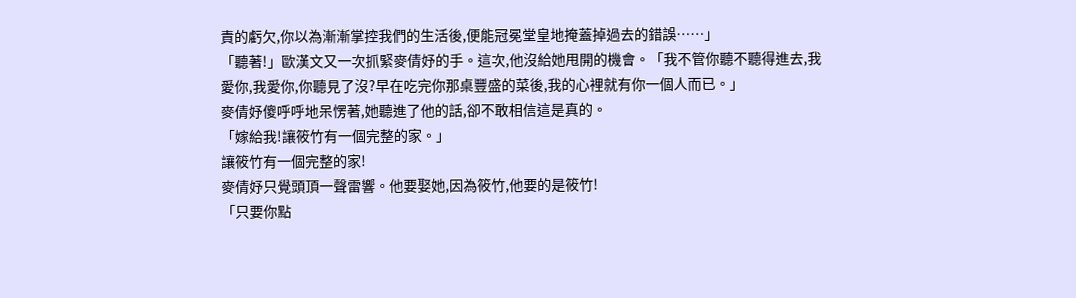責的虧欠,你以為漸漸掌控我們的生活後,便能冠冕堂皇地掩蓋掉過去的錯誤……」
「聽著!」歐漢文又一次抓緊麥倩妤的手。這次,他沒給她甩開的機會。「我不管你聽不聽得進去,我愛你,我愛你,你聽見了沒?早在吃完你那桌豐盛的菜後,我的心裡就有你一個人而已。」
麥倩妤傻呼呼地呆愣著,她聽進了他的話,卻不敢相信這是真的。
「嫁給我!讓筱竹有一個完整的家。」
讓筱竹有一個完整的家!
麥倩妤只覺頭頂一聲雷響。他要娶她,因為筱竹,他要的是筱竹!
「只要你點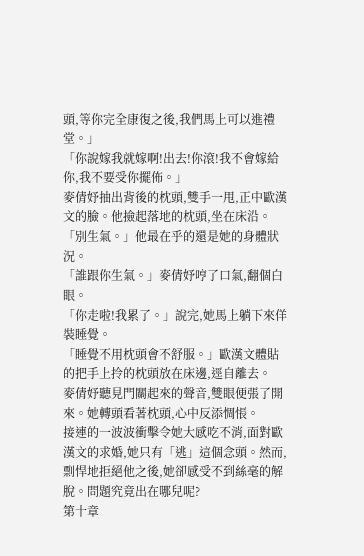頭,等你完全康復之後,我們馬上可以進禮堂。」
「你說嫁我就嫁啊!出去!你滾!我不會嫁給你,我不要受你擺佈。」
麥倩妤抽出背後的枕頭,雙手一甩,正中歐漢文的臉。他撿起落地的枕頭,坐在床沿。
「別生氣。」他最在乎的還是她的身體狀況。
「誰跟你生氣。」麥倩妤哼了口氣,翻個白眼。
「你走啦!我累了。」說完,她馬上躺下來佯裝睡覺。
「睡覺不用枕頭會不舒服。」歐漢文體貼的把手上拎的枕頭放在床邊,逕自離去。
麥倩妤聽見門關起來的聲音,雙眼便張了開來。她轉頭看著枕頭,心中反添惆悵。
接連的一波波衝擊令她大感吃不消,面對歐漢文的求婚,她只有「逃」這個念頭。然而,剽悍地拒絕他之後,她卻感受不到絲毫的解脫。問題究竟出在哪兒呢?
第十章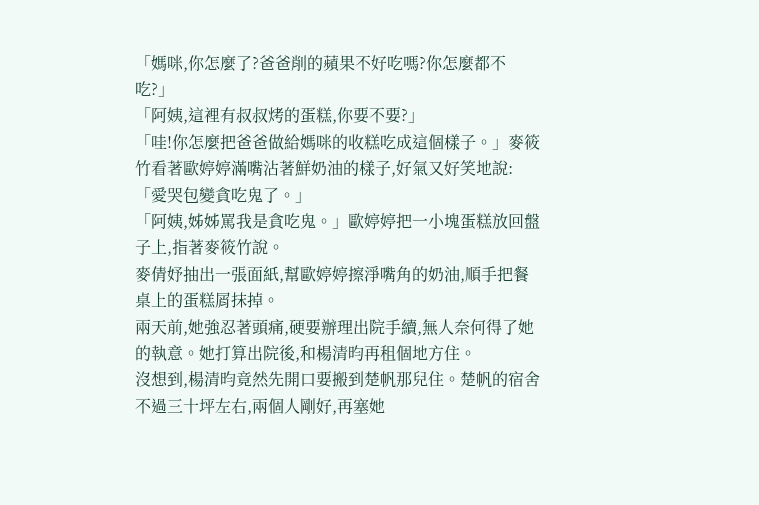「媽咪,你怎麼了?爸爸削的蘋果不好吃嗎?你怎麼都不吃?」
「阿姨,這裡有叔叔烤的蛋糕,你要不要?」
「哇!你怎麼把爸爸做給媽咪的收糕吃成這個樣子。」麥筱竹看著歐婷婷滿嘴沾著鮮奶油的樣子,好氣又好笑地說:「愛哭包變貪吃鬼了。」
「阿姨,姊姊罵我是貪吃鬼。」歐婷婷把一小塊蛋糕放回盤子上,指著麥筱竹說。
麥倩妤抽出一張面紙,幫歐婷婷擦淨嘴角的奶油,順手把餐桌上的蛋糕屑抹掉。
兩天前,她強忍著頭痛,硬要辦理出院手續,無人奈何得了她的執意。她打算出院後,和楊清昀再租個地方住。
沒想到,楊清昀竟然先開口要搬到楚帆那兒住。楚帆的宿舍不過三十坪左右,兩個人剛好,再塞她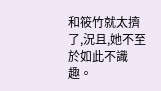和筱竹就太擠了,況且,她不至於如此不識趣。